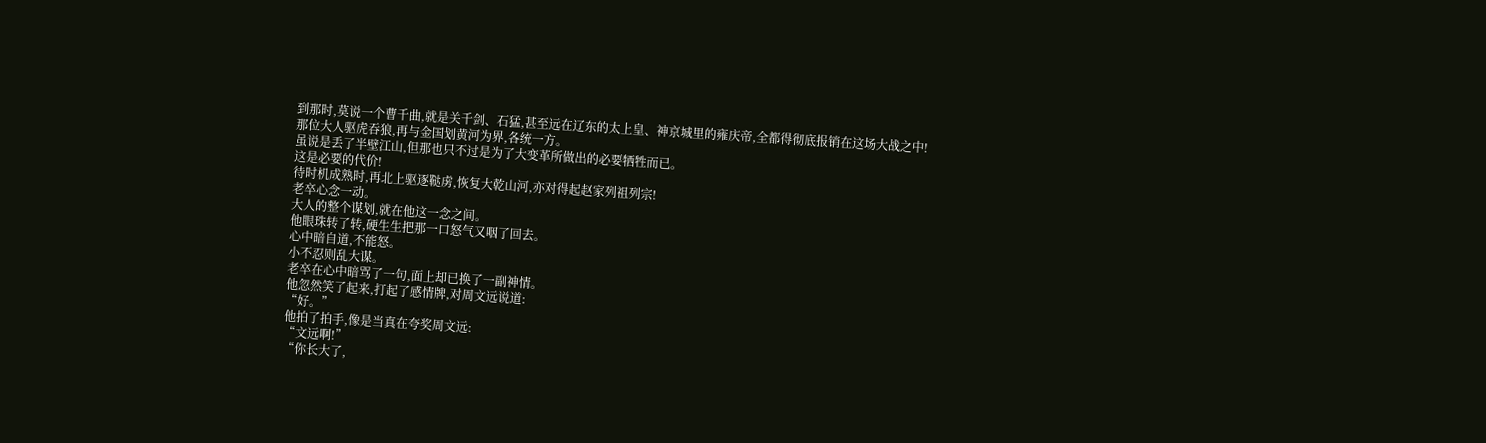到那时,莫说一个曹千曲,就是关千剑、石猛,甚至远在辽东的太上皇、神京城里的雍庆帝,全都得彻底报销在这场大战之中!
那位大人驱虎吞狼,再与金国划黄河为界,各统一方。
虽说是丢了半壁江山,但那也只不过是为了大变革所做出的必要牺牲而已。
这是必要的代价!
待时机成熟时,再北上驱逐鞑虏,恢复大乾山河,亦对得起赵家列祖列宗!
老卒心念一动。
大人的整个谋划,就在他这一念之间。
他眼珠转了转,硬生生把那一口怒气又咽了回去。
心中暗自道,不能怒。
小不忍则乱大谋。
老卒在心中暗骂了一句,面上却已换了一副神情。
他忽然笑了起来,打起了感情牌,对周文远说道:
“好。”
他拍了拍手,像是当真在夸奖周文远:
“文远啊!”
“你长大了,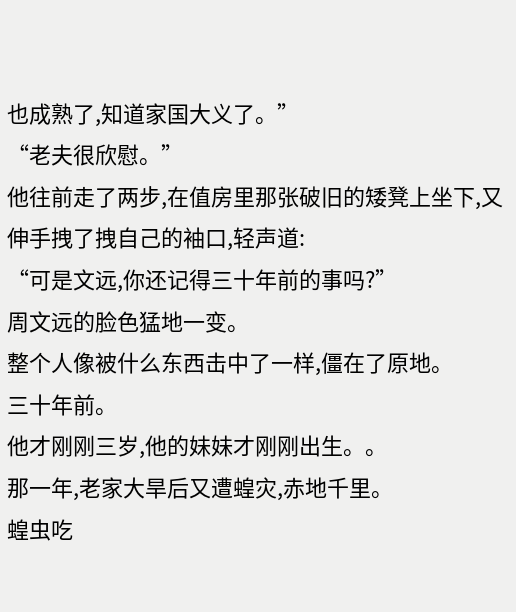也成熟了,知道家国大义了。”
“老夫很欣慰。”
他往前走了两步,在值房里那张破旧的矮凳上坐下,又伸手拽了拽自己的袖口,轻声道:
“可是文远,你还记得三十年前的事吗?”
周文远的脸色猛地一变。
整个人像被什么东西击中了一样,僵在了原地。
三十年前。
他才刚刚三岁,他的妹妹才刚刚出生。。
那一年,老家大旱后又遭蝗灾,赤地千里。
蝗虫吃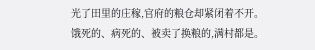光了田里的庄稼,官府的粮仓却紧闭着不开。
饿死的、病死的、被卖了换粮的,满村都是。